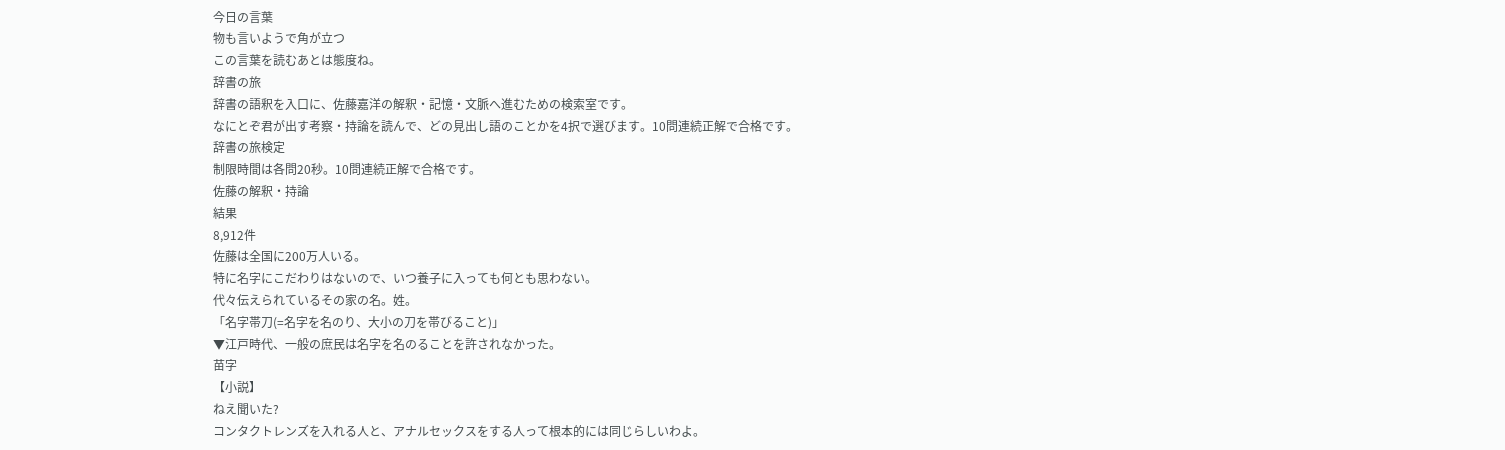今日の言葉
物も言いようで角が立つ
この言葉を読むあとは態度ね。
辞書の旅
辞書の語釈を入口に、佐藤嘉洋の解釈・記憶・文脈へ進むための検索室です。
なにとぞ君が出す考察・持論を読んで、どの見出し語のことかを4択で選びます。10問連続正解で合格です。
辞書の旅検定
制限時間は各問20秒。10問連続正解で合格です。
佐藤の解釈・持論
結果
8,912件
佐藤は全国に200万人いる。
特に名字にこだわりはないので、いつ養子に入っても何とも思わない。
代々伝えられているその家の名。姓。
「名字帯刀(=名字を名のり、大小の刀を帯びること)」
▼江戸時代、一般の庶民は名字を名のることを許されなかった。
苗字
【小説】
ねえ聞いた?
コンタクトレンズを入れる人と、アナルセックスをする人って根本的には同じらしいわよ。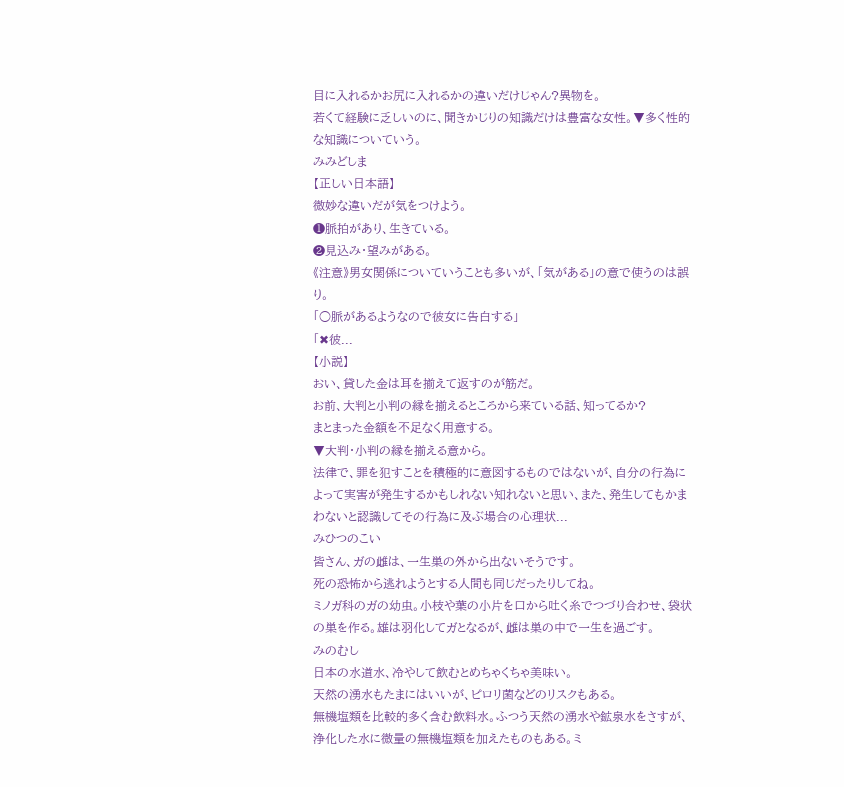目に入れるかお尻に入れるかの違いだけじゃん?異物を。
若くて経験に乏しいのに、聞きかじりの知識だけは豊富な女性。▼多く性的な知識についていう。
みみどしま
【正しい日本語】
微妙な違いだが気をつけよう。
❶脈拍があり、生きている。
❷見込み・望みがある。
《注意》男女関係についていうことも多いが、「気がある」の意で使うのは誤り。
「○脈があるようなので彼女に告白する」
「✖彼...
【小説】
おい、貸した金は耳を揃えて返すのが筋だ。
お前、大判と小判の縁を揃えるところから来ている話、知ってるか?
まとまった金額を不足なく用意する。
▼大判・小判の縁を揃える意から。
法律で、罪を犯すことを積極的に意図するものではないが、自分の行為によって実害が発生するかもしれない知れないと思い、また、発生してもかまわないと認識してその行為に及ぶ場合の心理状...
みひつのこい
皆さん、ガの雌は、一生巣の外から出ないそうです。
死の恐怖から逃れようとする人間も同じだったりしてね。
ミノガ科のガの幼虫。小枝や葉の小片を口から吐く糸でつづり合わせ、袋状の巣を作る。雄は羽化してガとなるが、雌は巣の中で一生を過ごす。
みのむし
日本の水道水、冷やして飲むとめちゃくちゃ美味い。
天然の湧水もたまにはいいが、ピロリ菌などのリスクもある。
無機塩類を比較的多く含む飲料水。ふつう天然の湧水や鉱泉水をさすが、浄化した水に微量の無機塩類を加えたものもある。ミ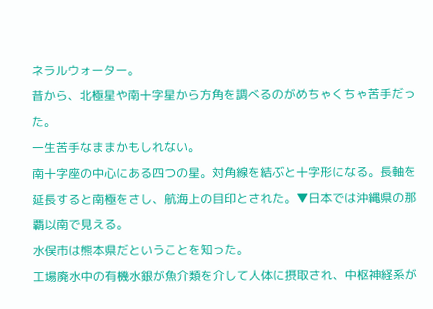ネラルウォーター。
昔から、北極星や南十字星から方角を調べるのがめちゃくちゃ苦手だった。
一生苦手なままかもしれない。
南十字座の中心にある四つの星。対角線を結ぶと十字形になる。長軸を延長すると南極をさし、航海上の目印とされた。▼日本では沖縄県の那覇以南で見える。
水俣市は熊本県だということを知った。
工場廃水中の有機水銀が魚介類を介して人体に摂取され、中枢神経系が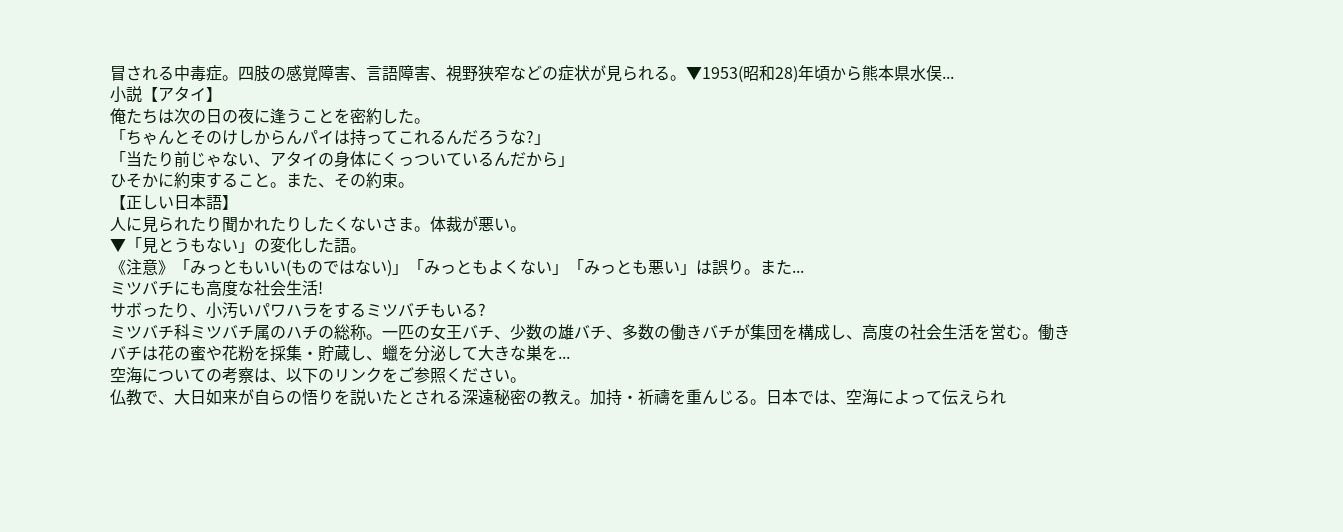冒される中毒症。四肢の感覚障害、言語障害、視野狭窄などの症状が見られる。▼1953(昭和28)年頃から熊本県水俣...
小説【アタイ】
俺たちは次の日の夜に逢うことを密約した。
「ちゃんとそのけしからんパイは持ってこれるんだろうな?」
「当たり前じゃない、アタイの身体にくっついているんだから」
ひそかに約束すること。また、その約束。
【正しい日本語】
人に見られたり聞かれたりしたくないさま。体裁が悪い。
▼「見とうもない」の変化した語。
《注意》「みっともいい(ものではない)」「みっともよくない」「みっとも悪い」は誤り。また...
ミツバチにも高度な社会生活!
サボったり、小汚いパワハラをするミツバチもいる?
ミツバチ科ミツバチ属のハチの総称。一匹の女王バチ、少数の雄バチ、多数の働きバチが集団を構成し、高度の社会生活を営む。働きバチは花の蜜や花粉を採集・貯蔵し、蠟を分泌して大きな巣を...
空海についての考察は、以下のリンクをご参照ください。
仏教で、大日如来が自らの悟りを説いたとされる深遠秘密の教え。加持・祈禱を重んじる。日本では、空海によって伝えられ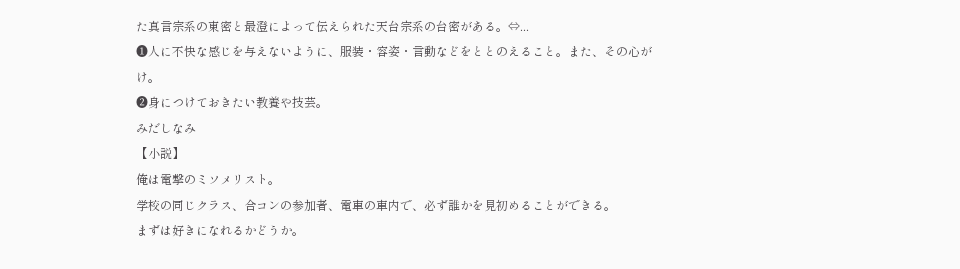た真言宗系の東密と最澄によって伝えられた天台宗系の台密がある。⇔...
❶人に不快な感じを与えないように、服装・容姿・言動などをととのえること。また、その心がけ。
❷身につけておきたい教養や技芸。
みだしなみ
【小説】
俺は電撃のミソメリスト。
学校の同じクラス、合コンの参加者、電車の車内で、必ず誰かを見初めることができる。
まずは好きになれるかどうか。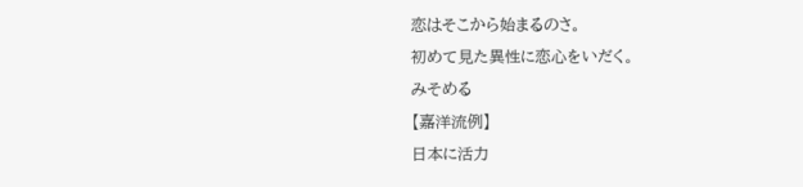恋はそこから始まるのさ。
初めて見た異性に恋心をいだく。
みそめる
【嘉洋流例】
日本に活力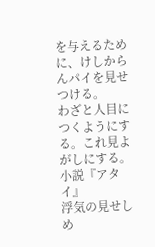を与えるために、けしからんパイを見せつける。
わざと人目につくようにする。これ見よがしにする。
小説『アタイ』
浮気の見せしめ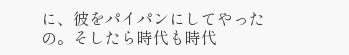に、彼をパイパンにしてやったの。そしたら時代も時代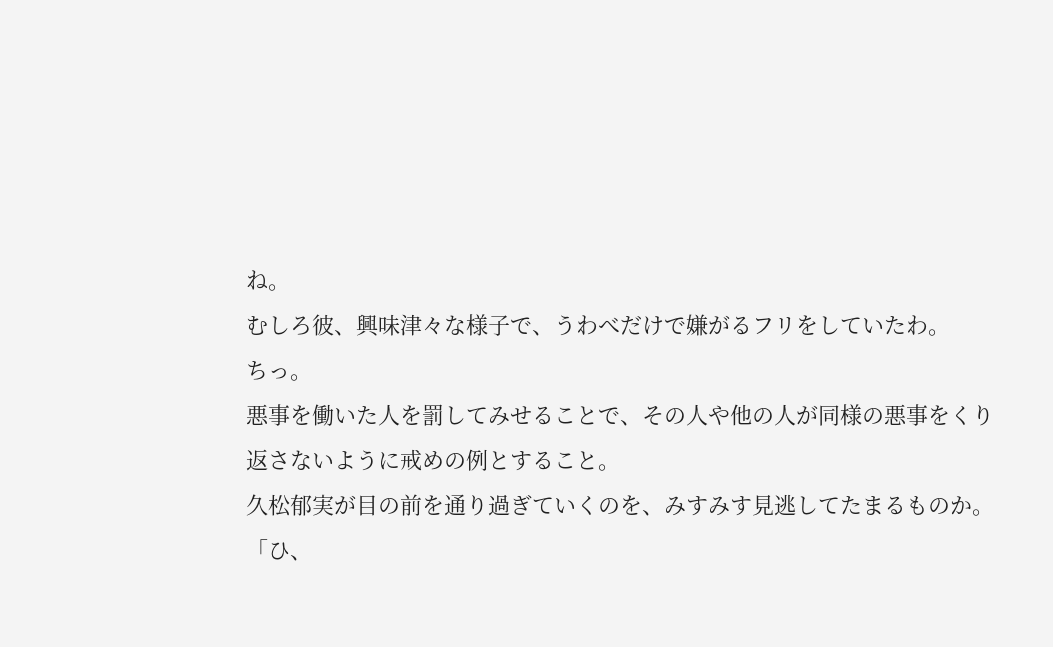ね。
むしろ彼、興味津々な様子で、うわべだけで嫌がるフリをしていたわ。
ちっ。
悪事を働いた人を罰してみせることで、その人や他の人が同様の悪事をくり返さないように戒めの例とすること。
久松郁実が目の前を通り過ぎていくのを、みすみす見逃してたまるものか。
「ひ、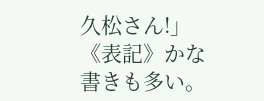久松さん!」
《表記》かな書きも多い。